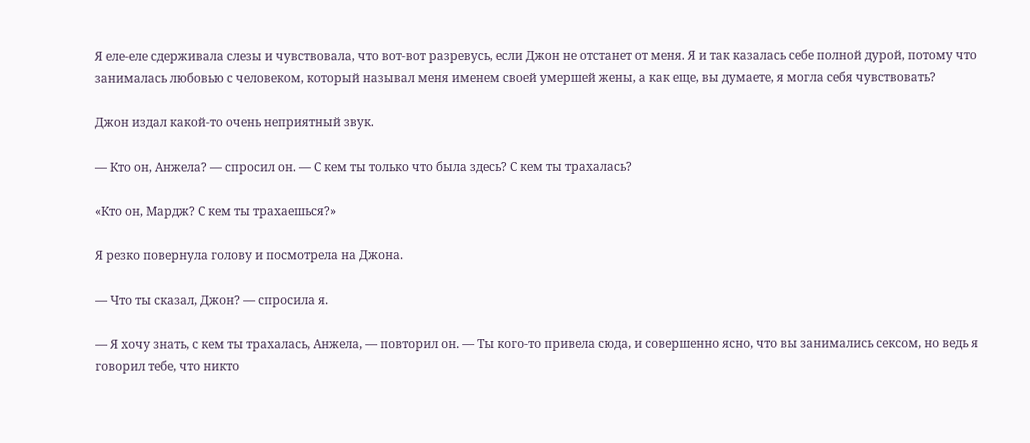Я еле-еле сдерживала слезы и чувствовала, что вот-вот разревусь, если Джон не отстанет от меня. Я и так казалась себе полной дурой, потому что занималась любовью с человеком, который называл меня именем своей умершей жены, а как еще, вы думаете, я могла себя чувствовать?

Джон издал какой-то очень неприятный звук.

— Кто он, Анжела? — спросил он. — С кем ты только что была здесь? С кем ты трахалась?

«Кто он, Мардж? С кем ты трахаешься?»

Я резко повернула голову и посмотрела на Джона.

— Что ты сказал, Джон? — спросила я.

— Я хочу знать, с кем ты трахалась, Анжела, — повторил он. — Ты кого-то привела сюда, и совершенно ясно, что вы занимались сексом, но ведь я говорил тебе, что никто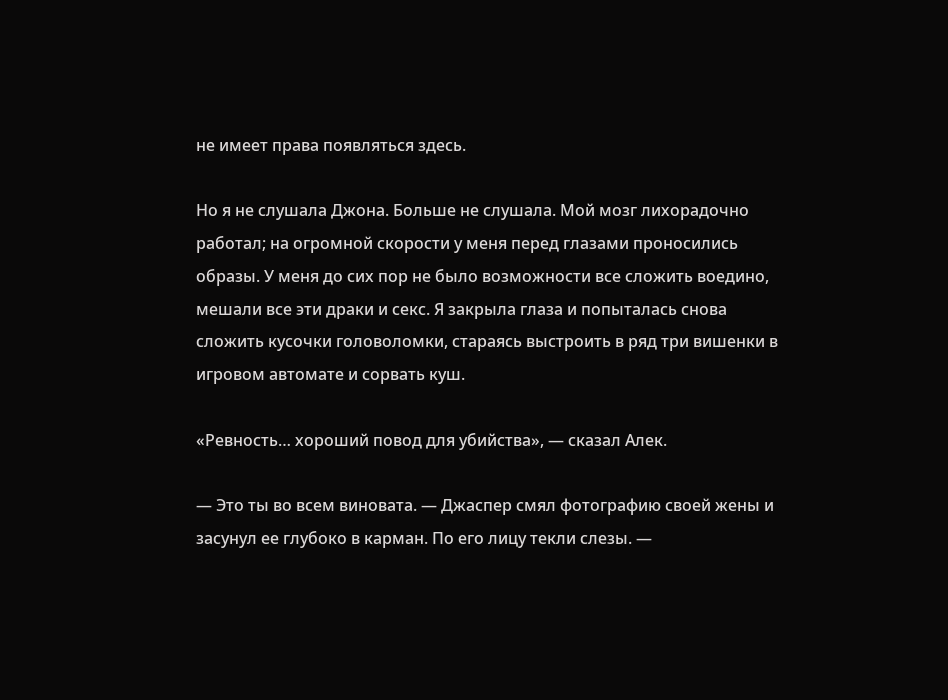не имеет права появляться здесь.

Но я не слушала Джона. Больше не слушала. Мой мозг лихорадочно работал; на огромной скорости у меня перед глазами проносились образы. У меня до сих пор не было возможности все сложить воедино, мешали все эти драки и секс. Я закрыла глаза и попыталась снова сложить кусочки головоломки, стараясь выстроить в ряд три вишенки в игровом автомате и сорвать куш.

«Ревность… хороший повод для убийства», — сказал Алек.

— Это ты во всем виновата. — Джаспер смял фотографию своей жены и засунул ее глубоко в карман. По его лицу текли слезы. —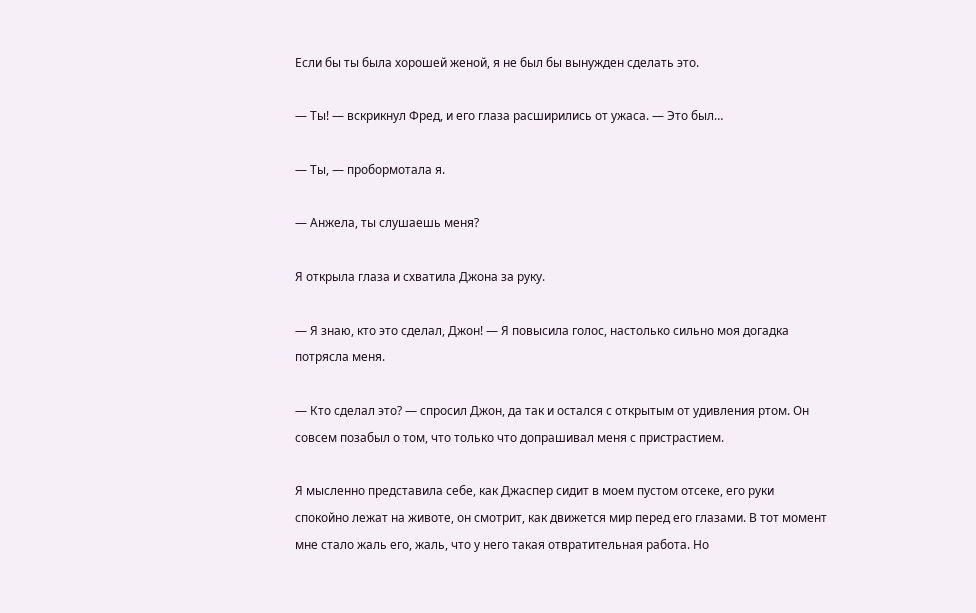Если бы ты была хорошей женой, я не был бы вынужден сделать это.

— Ты! — вскрикнул Фред, и его глаза расширились от ужаса. — Это был…

— Ты, — пробормотала я.

— Анжела, ты слушаешь меня?

Я открыла глаза и схватила Джона за руку.

— Я знаю, кто это сделал, Джон! — Я повысила голос, настолько сильно моя догадка потрясла меня.

— Кто сделал это? — спросил Джон, да так и остался с открытым от удивления ртом. Он совсем позабыл о том, что только что допрашивал меня с пристрастием.

Я мысленно представила себе, как Джаспер сидит в моем пустом отсеке, его руки спокойно лежат на животе, он смотрит, как движется мир перед его глазами. В тот момент мне стало жаль его, жаль, что у него такая отвратительная работа. Но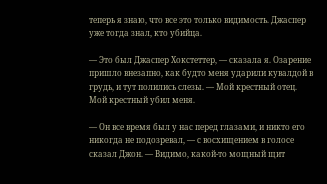теперь я знаю, что все это только видимость. Джаспер уже тогда знал, кто убийца.

— Это был Джаспер Хокстеттер, — сказала я. Озарение пришло внезапно, как будто меня ударили кувалдой в грудь, и тут полились слезы. — Мой крестный отец. Мой крестный убил меня.

— Он все время был у нас перед глазами, и никто его никогда не подозревал, — с восхищением в голосе сказал Джон. — Видимо, какой-то мощный щит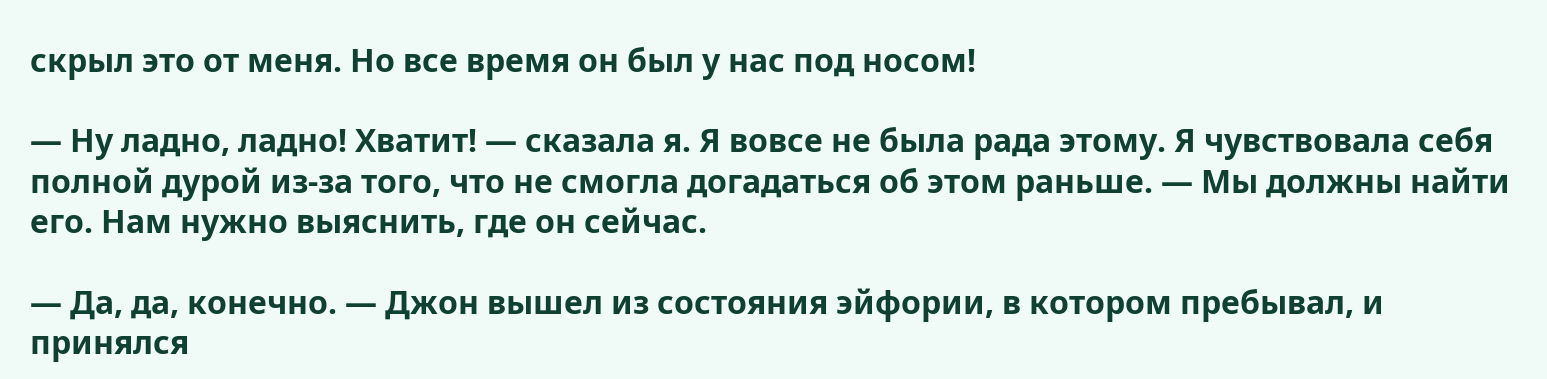скрыл это от меня. Но все время он был у нас под носом!

— Ну ладно, ладно! Хватит! — сказала я. Я вовсе не была рада этому. Я чувствовала себя полной дурой из-за того, что не смогла догадаться об этом раньше. — Мы должны найти его. Нам нужно выяснить, где он сейчас.

— Да, да, конечно. — Джон вышел из состояния эйфории, в котором пребывал, и принялся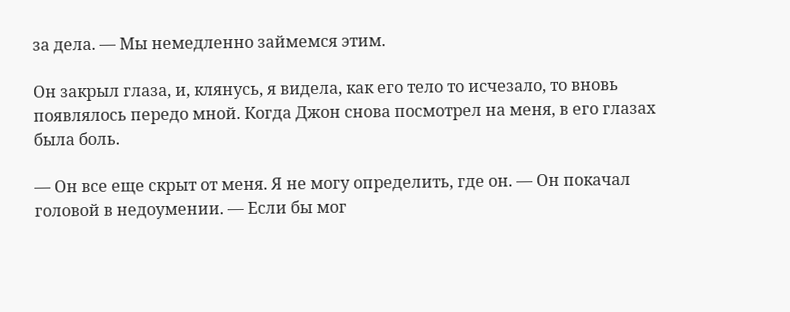за дела. — Мы немедленно займемся этим.

Он закрыл глаза, и, клянусь, я видела, как его тело то исчезало, то вновь появлялось передо мной. Когда Джон снова посмотрел на меня, в его глазах была боль.

— Он все еще скрыт от меня. Я не могу определить, где он. — Он покачал головой в недоумении. — Если бы мог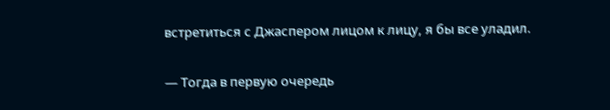встретиться с Джаспером лицом к лицу, я бы все уладил.

— Тогда в первую очередь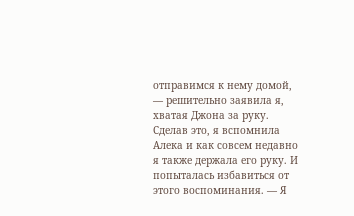отправимся к нему домой, — решительно заявила я, хватая Джона за руку. Сделав это, я вспомнила Алека и как совсем недавно я также держала его руку. И попыталась избавиться от этого воспоминания. — Я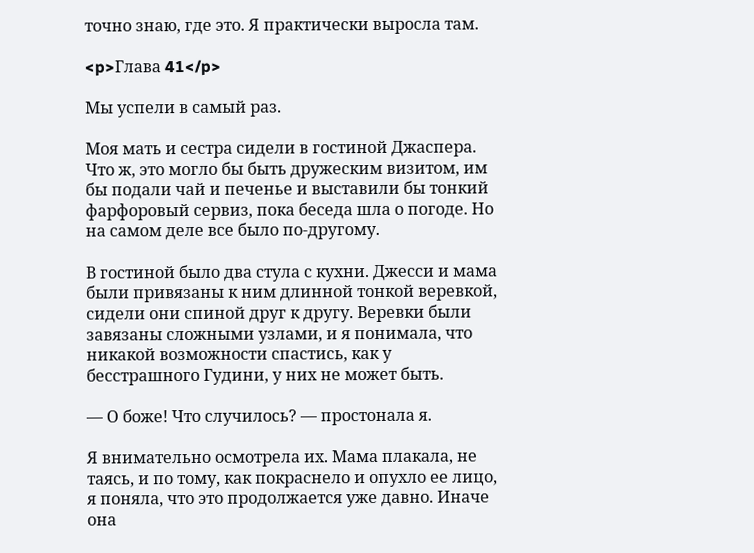точно знаю, где это. Я практически выросла там.

<p>Глава 41</p>

Мы успели в самый раз.

Моя мать и сестра сидели в гостиной Джаспера. Что ж, это могло бы быть дружеским визитом, им бы подали чай и печенье и выставили бы тонкий фарфоровый сервиз, пока беседа шла о погоде. Но на самом деле все было по-другому.

В гостиной было два стула с кухни. Джесси и мама были привязаны к ним длинной тонкой веревкой, сидели они спиной друг к другу. Веревки были завязаны сложными узлами, и я понимала, что никакой возможности спастись, как у бесстрашного Гудини, у них не может быть.

— О боже! Что случилось? — простонала я.

Я внимательно осмотрела их. Мама плакала, не таясь, и по тому, как покраснело и опухло ее лицо, я поняла, что это продолжается уже давно. Иначе она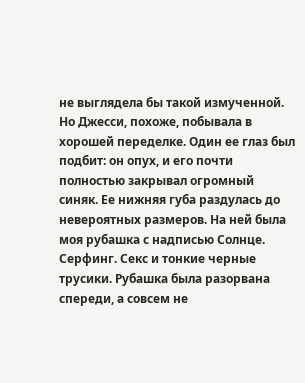не выглядела бы такой измученной. Но Джесси, похоже, побывала в хорошей переделке. Один ее глаз был подбит: он опух, и его почти полностью закрывал огромный синяк. Ее нижняя губа раздулась до невероятных размеров. На ней была моя рубашка с надписью Солнце. Серфинг. Секс и тонкие черные трусики. Рубашка была разорвана спереди, а совсем не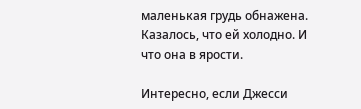маленькая грудь обнажена. Казалось, что ей холодно. И что она в ярости.

Интересно, если Джесси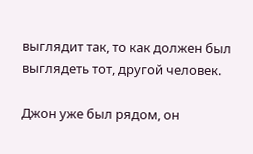выглядит так, то как должен был выглядеть тот, другой человек.

Джон уже был рядом, он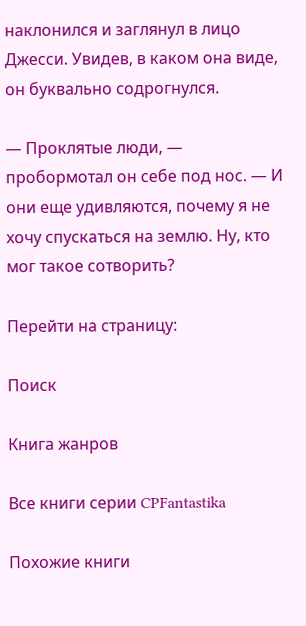наклонился и заглянул в лицо Джесси. Увидев, в каком она виде, он буквально содрогнулся.

— Проклятые люди, — пробормотал он себе под нос. — И они еще удивляются, почему я не хочу спускаться на землю. Ну, кто мог такое сотворить?

Перейти на страницу:

Поиск

Книга жанров

Все книги серии CPFantastika

Похожие книги